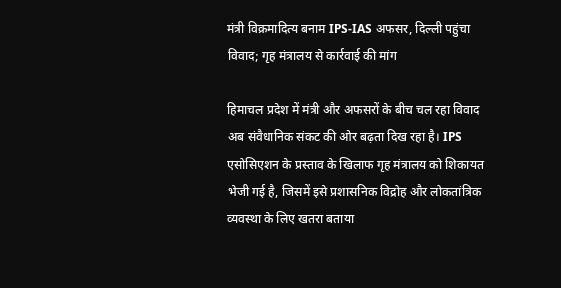मंत्री विक्रमादित्य बनाम IPS-IAS अफसर, दिल्ली पहुंचा विवाद; गृह मंत्रालय से कार्रवाई की मांग

हिमाचल प्रदेश में मंत्री और अफसरों के बीच चल रहा विवाद अब संवैधानिक संकट की ओर बढ़ता दिख रहा है। IPS एसोसिएशन के प्रस्ताव के खिलाफ गृह मंत्रालय को शिकायत भेजी गई है, जिसमें इसे प्रशासनिक विद्रोह और लोकतांत्रिक व्यवस्था के लिए खतरा बताया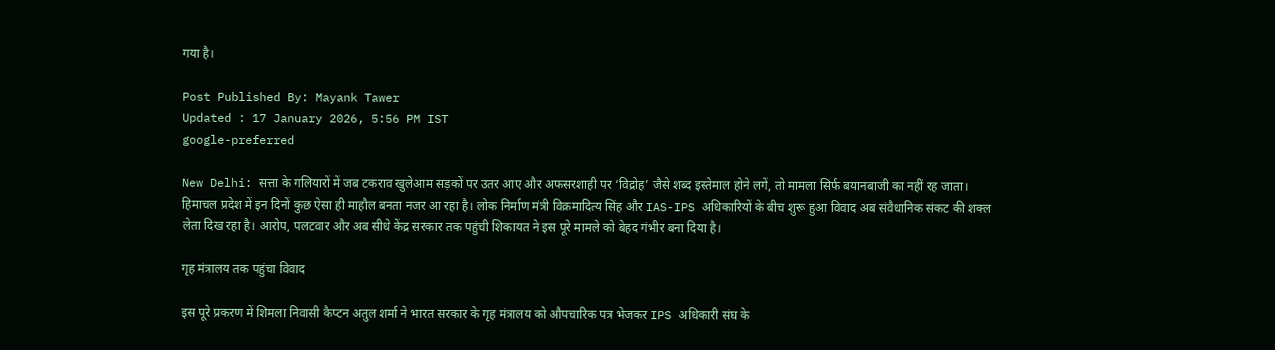गया है।

Post Published By: Mayank Tawer
Updated : 17 January 2026, 5:56 PM IST
google-preferred

New Delhi: सत्ता के गलियारों में जब टकराव खुलेआम सड़कों पर उतर आए और अफसरशाही पर ‘विद्रोह’ जैसे शब्द इस्तेमाल होने लगें, तो मामला सिर्फ बयानबाजी का नहीं रह जाता। हिमाचल प्रदेश में इन दिनों कुछ ऐसा ही माहौल बनता नजर आ रहा है। लोक निर्माण मंत्री विक्रमादित्य सिंह और IAS-IPS अधिकारियों के बीच शुरू हुआ विवाद अब संवैधानिक संकट की शक्ल लेता दिख रहा है। आरोप, पलटवार और अब सीधे केंद्र सरकार तक पहुंची शिकायत ने इस पूरे मामले को बेहद गंभीर बना दिया है।

गृह मंत्रालय तक पहुंचा विवाद

इस पूरे प्रकरण में शिमला निवासी कैप्टन अतुल शर्मा ने भारत सरकार के गृह मंत्रालय को औपचारिक पत्र भेजकर IPS अधिकारी संघ के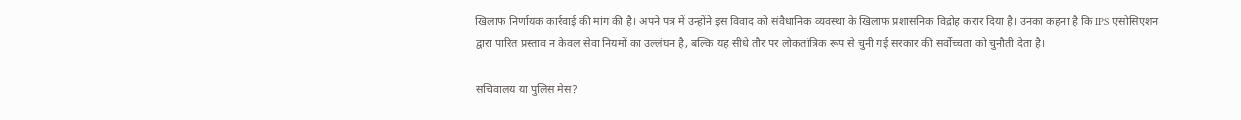खिलाफ निर्णायक कार्रवाई की मांग की है। अपने पत्र में उन्होंने इस विवाद को संवैधानिक व्यवस्था के खिलाफ प्रशासनिक विद्रोह करार दिया है। उनका कहना है कि IPS एसोसिएशन द्वारा पारित प्रस्ताव न केवल सेवा नियमों का उल्लंघन है, बल्कि यह सीधे तौर पर लोकतांत्रिक रूप से चुनी गई सरकार की सर्वोच्चता को चुनौती देता है।

सचिवालय या पुलिस मेस?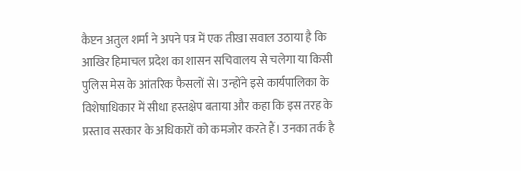कैप्टन अतुल शर्मा ने अपने पत्र में एक तीखा सवाल उठाया है कि आखिर हिमाचल प्रदेश का शासन सचिवालय से चलेगा या किसी पुलिस मेस के आंतरिक फैसलों से। उन्होंने इसे कार्यपालिका के विशेषाधिकार में सीधा हस्तक्षेप बताया और कहा कि इस तरह के प्रस्ताव सरकार के अधिकारों को कमजोर करते हैं। उनका तर्क है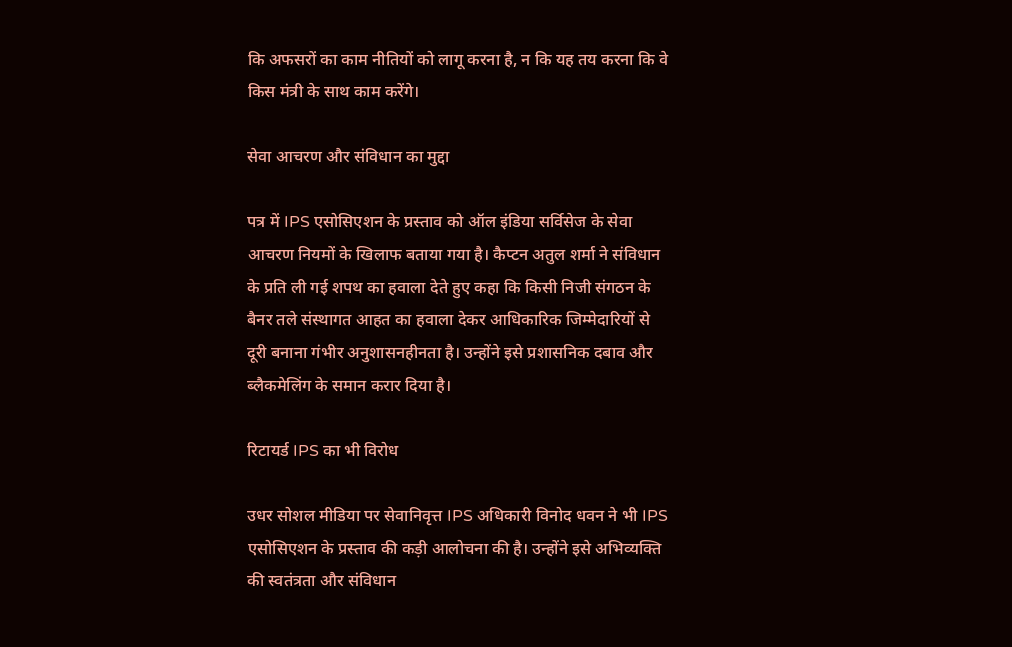कि अफसरों का काम नीतियों को लागू करना है, न कि यह तय करना कि वे किस मंत्री के साथ काम करेंगे।

सेवा आचरण और संविधान का मुद्दा

पत्र में IPS एसोसिएशन के प्रस्ताव को ऑल इंडिया सर्विसेज के सेवा आचरण नियमों के खिलाफ बताया गया है। कैप्टन अतुल शर्मा ने संविधान के प्रति ली गई शपथ का हवाला देते हुए कहा कि किसी निजी संगठन के बैनर तले संस्थागत आहत का हवाला देकर आधिकारिक जिम्मेदारियों से दूरी बनाना गंभीर अनुशासनहीनता है। उन्होंने इसे प्रशासनिक दबाव और ब्लैकमेलिंग के समान करार दिया है।

रिटायर्ड IPS का भी विरोध

उधर सोशल मीडिया पर सेवानिवृत्त IPS अधिकारी विनोद धवन ने भी IPS एसोसिएशन के प्रस्ताव की कड़ी आलोचना की है। उन्होंने इसे अभिव्यक्ति की स्वतंत्रता और संविधान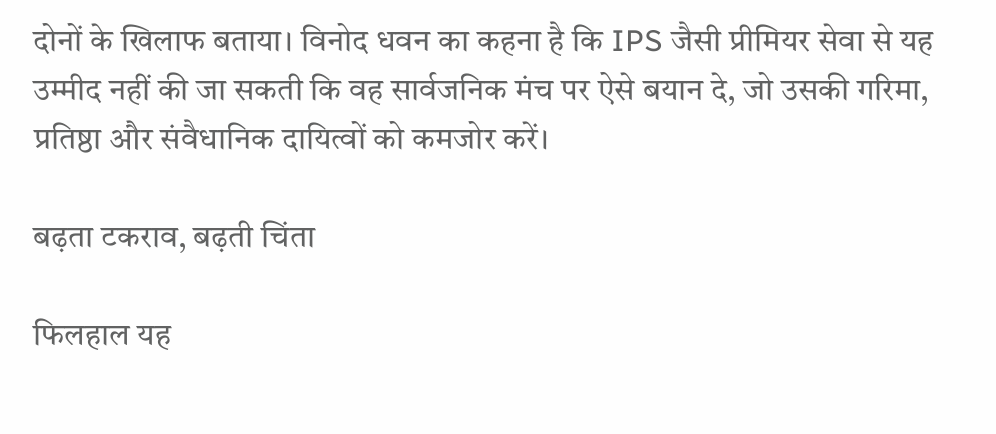दोनों के खिलाफ बताया। विनोद धवन का कहना है कि IPS जैसी प्रीमियर सेवा से यह उम्मीद नहीं की जा सकती कि वह सार्वजनिक मंच पर ऐसे बयान दे, जो उसकी गरिमा, प्रतिष्ठा और संवैधानिक दायित्वों को कमजोर करें।

बढ़ता टकराव, बढ़ती चिंता

फिलहाल यह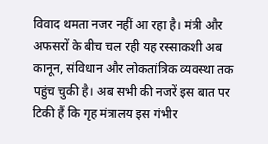विवाद थमता नजर नहीं आ रहा है। मंत्री और अफसरों के बीच चल रही यह रस्साकशी अब कानून, संविधान और लोकतांत्रिक व्यवस्था तक पहुंच चुकी है। अब सभी की नजरें इस बात पर टिकी हैं कि गृह मंत्रालय इस गंभीर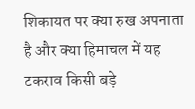शिकायत पर क्या रुख अपनाता है और क्या हिमाचल में यह टकराव किसी बड़े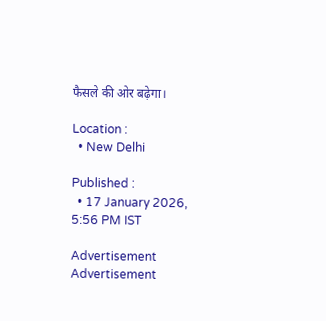फैसले की ओर बढ़ेगा।

Location :
  • New Delhi

Published :
  • 17 January 2026, 5:56 PM IST

Advertisement
Advertisement